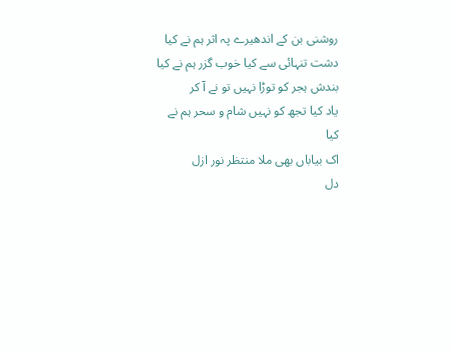روشنی بن کے اندھیرے پہ اثر ہم نے کیا
دشت تنہائی سے کیا خوب گزر ہم نے کیا
بندش ہجر کو توڑا نہیں تو نے آ کر
یاد کیا تجھ کو نہیں شام و سحر ہم نے کیا
اک بیاباں بھی ملا منتظر نور ازل
دل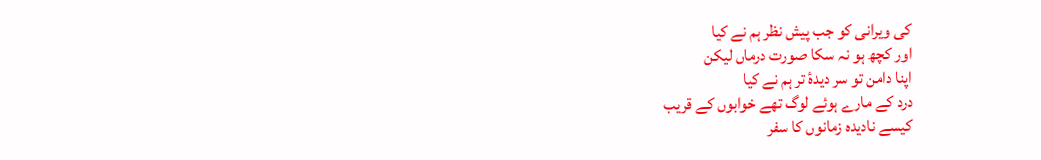کی ویرانی کو جب پیش نظر ہم نے کیا
اور کچھ ہو نہ سکا صورت درماں لیکن
اپنا دامن تو سر دیدۂ تر ہم نے کیا
درد کے مارے ہوئے لوگ تھے خوابوں کے قریب
کیسے نادیدہ زمانوں کا سفر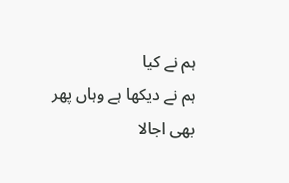ہم نے کیا
ہم نے دیکھا ہے وہاں پھر بھی اجالا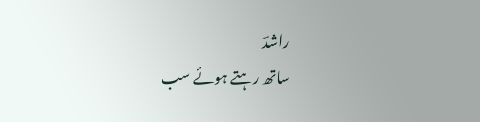راشدؔ
ساتھ رہتے ہوئے سب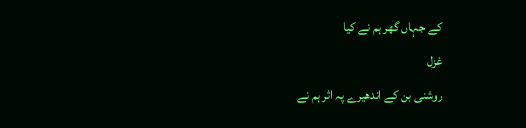کے جہاں گھر ہم نے کیا
غزل
روشنی بن کے اندھیرے پہ اثر ہم نے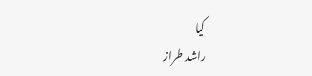کیا
راشد طراز